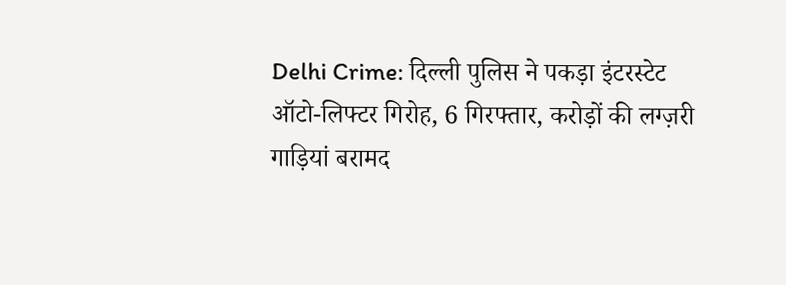Delhi Crime: दिल्ली पुलिस ने पकड़ा इंटरस्टेट ऑटो-लिफ्टर गिरोह, 6 गिरफ्तार, करोड़ों की लग्ज़री गाड़ियां बरामद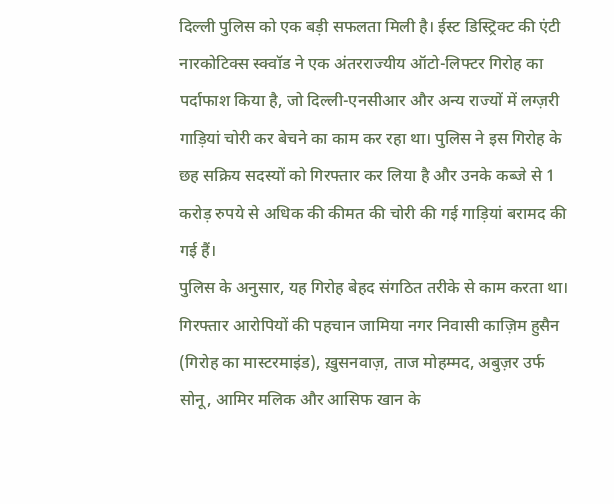दिल्ली पुलिस को एक बड़ी सफलता मिली है। ईस्ट डिस्ट्रिक्ट की एंटी नारकोटिक्स स्क्वॉड ने एक अंतरराज्यीय ऑटो-लिफ्टर गिरोह का पर्दाफाश किया है, जो दिल्ली-एनसीआर और अन्य राज्यों में लग्ज़री गाड़ियां चोरी कर बेचने का काम कर रहा था। पुलिस ने इस गिरोह के छह सक्रिय सदस्यों को गिरफ्तार कर लिया है और उनके कब्जे से 1 करोड़ रुपये से अधिक की कीमत की चोरी की गई गाड़ियां बरामद की गई हैं।
पुलिस के अनुसार, यह गिरोह बेहद संगठित तरीके से काम करता था। गिरफ्तार आरोपियों की पहचान जामिया नगर निवासी काज़िम हुसैन (गिरोह का मास्टरमाइंड), ख़ुसनवाज़, ताज मोहम्मद, अबुज़र उर्फ सोनू, आमिर मलिक और आसिफ खान के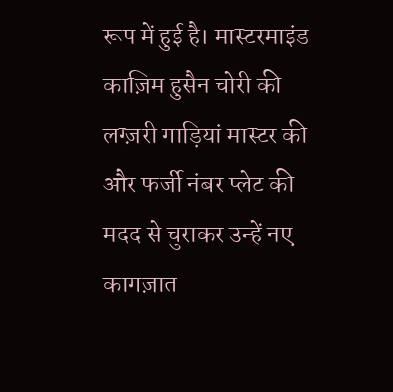रूप में हुई है। मास्टरमाइंड काज़िम हुसैन चोरी की लग्ज़री गाड़ियां मास्टर की और फर्जी नंबर प्लेट की मदद से चुराकर उन्हें नए कागज़ात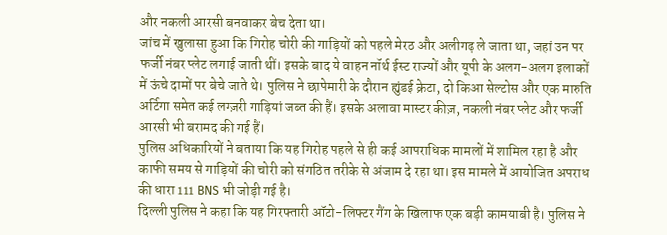और नकली आरसी बनवाकर बेच देता था।
जांच में खुलासा हुआ कि गिरोह चोरी की गाड़ियों को पहले मेरठ और अलीगढ़ ले जाता था, जहां उन पर फर्जी नंबर प्लेट लगाई जाती थीं। इसके बाद ये वाहन नॉर्थ ईस्ट राज्यों और यूपी के अलग-अलग इलाकों में ऊंचे दामों पर बेचे जाते थे। पुलिस ने छापेमारी के दौरान ह्युंडई क्रेटा, दो किआ सेल्टोस और एक मारुति अर्टिगा समेत कई लग्ज़री गाड़ियां जब्त की हैं। इसके अलावा मास्टर कीज़, नकली नंबर प्लेट और फर्जी आरसी भी बरामद की गई हैं।
पुलिस अधिकारियों ने बताया कि यह गिरोह पहले से ही कई आपराधिक मामलों में शामिल रहा है और काफी समय से गाड़ियों की चोरी को संगठित तरीके से अंजाम दे रहा था। इस मामले में आयोजित अपराध की धारा 111 BNS भी जोड़ी गई है।
दिल्ली पुलिस ने कहा कि यह गिरफ्तारी ऑटो-लिफ्टर गैंग के खिलाफ एक बड़ी कामयाबी है। पुलिस ने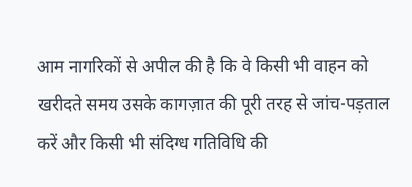आम नागरिकों से अपील की है कि वे किसी भी वाहन को खरीदते समय उसके कागज़ात की पूरी तरह से जांच-पड़ताल करें और किसी भी संदिग्ध गतिविधि की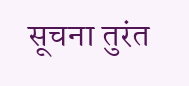सूचना तुरंत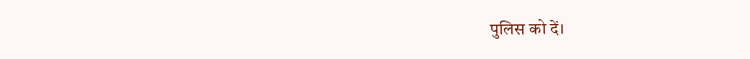पुलिस को दें।